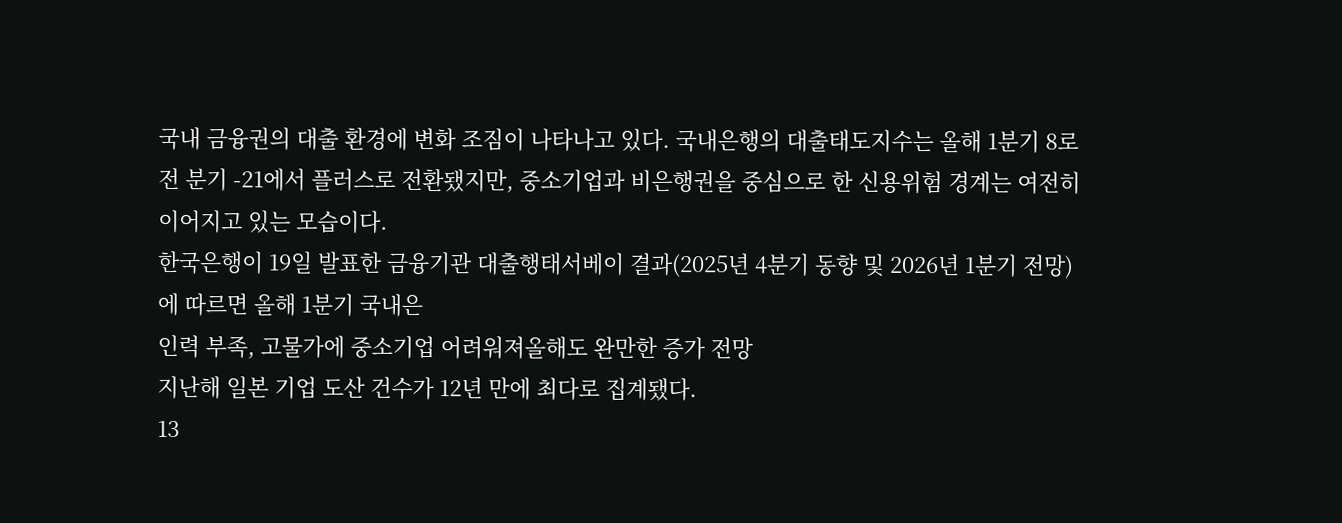국내 금융권의 대출 환경에 변화 조짐이 나타나고 있다. 국내은행의 대출태도지수는 올해 1분기 8로 전 분기 -21에서 플러스로 전환됐지만, 중소기업과 비은행권을 중심으로 한 신용위험 경계는 여전히 이어지고 있는 모습이다.
한국은행이 19일 발표한 금융기관 대출행태서베이 결과(2025년 4분기 동향 및 2026년 1분기 전망)에 따르면 올해 1분기 국내은
인력 부족, 고물가에 중소기업 어려워져올해도 완만한 증가 전망
지난해 일본 기업 도산 건수가 12년 만에 최다로 집계됐다.
13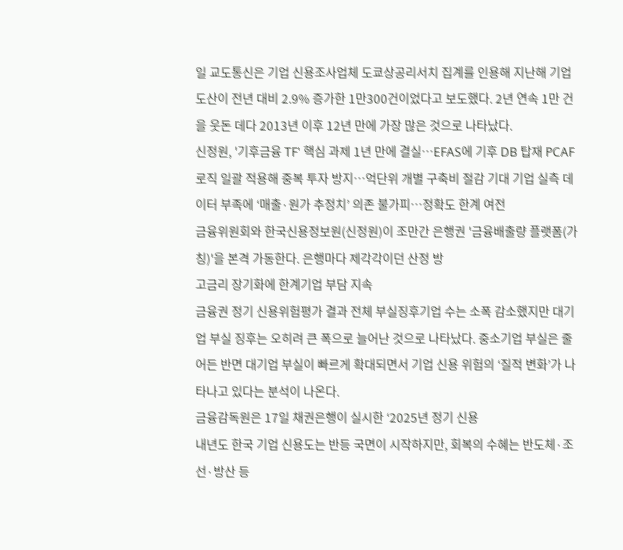일 교도통신은 기업 신용조사업체 도쿄상공리서치 집계를 인용해 지난해 기업 도산이 전년 대비 2.9% 증가한 1만300건이었다고 보도했다. 2년 연속 1만 건을 웃돈 데다 2013년 이후 12년 만에 가장 많은 것으로 나타났다.
신정원, '기후금융 TF' 핵심 과제 1년 만에 결실…EFAS에 기후 DB 탑재 PCAF 로직 일괄 적용해 중복 투자 방지…억단위 개별 구축비 절감 기대 기업 실측 데이터 부족에 ‘매출·원가 추정치’ 의존 불가피…정확도 한계 여전
금융위원회와 한국신용정보원(신정원)이 조만간 은행권 '금융배출량 플랫폼(가칭)'을 본격 가동한다. 은행마다 제각각이던 산정 방
고금리 장기화에 한계기업 부담 지속
금융권 정기 신용위험평가 결과 전체 부실징후기업 수는 소폭 감소했지만 대기업 부실 징후는 오히려 큰 폭으로 늘어난 것으로 나타났다. 중소기업 부실은 줄어든 반면 대기업 부실이 빠르게 확대되면서 기업 신용 위험의 ‘질적 변화’가 나타나고 있다는 분석이 나온다.
금융감독원은 17일 채권은행이 실시한 ‘2025년 정기 신용
내년도 한국 기업 신용도는 반등 국면이 시작하지만, 회복의 수혜는 반도체·조선·방산 등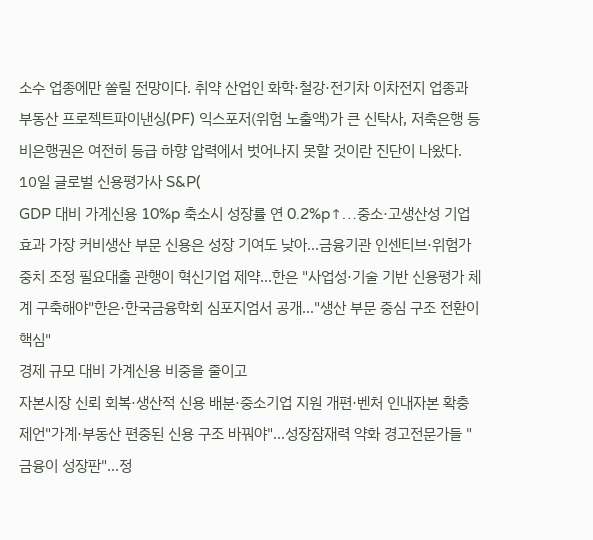소수 업종에만 쏠릴 전망이다. 취약 산업인 화학·철강·전기차 이차전지 업종과 부동산 프로젝트파이낸싱(PF) 익스포저(위험 노출액)가 큰 신탁사, 저축은행 등 비은행권은 여전히 등급 하향 압력에서 벗어나지 못할 것이란 진단이 나왔다.
10일 글로벌 신용평가사 S&P(
GDP 대비 가계신용 10%p 축소시 성장률 연 0.2%p↑…중소·고생산성 기업 효과 가장 커비생산 부문 신용은 성장 기여도 낮아…금융기관 인센티브·위험가중치 조정 필요대출 관행이 혁신기업 제약…한은 "사업성·기술 기반 신용평가 체계 구축해야"한은·한국금융학회 심포지엄서 공개…"생산 부문 중심 구조 전환이 핵심"
경제 규모 대비 가계신용 비중을 줄이고
자본시장 신뢰 회복·생산적 신용 배분·중소기업 지원 개편·벤처 인내자본 확충 제언"가계·부동산 편중된 신용 구조 바꿔야"…성장잠재력 약화 경고전문가들 "금융이 성장판"…정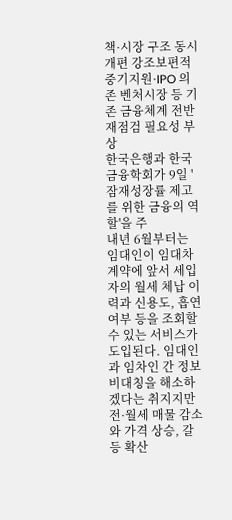책·시장 구조 동시 개편 강조보편적 중기지원·IPO 의존 벤처시장 등 기존 금융체계 전반 재점검 필요성 부상
한국은행과 한국금융학회가 9일 '잠재성장률 제고를 위한 금융의 역할'을 주
내년 6월부터는 임대인이 임대차 계약에 앞서 세입자의 월세 체납 이력과 신용도, 흡연 여부 등을 조회할 수 있는 서비스가 도입된다. 임대인과 임차인 간 정보 비대칭을 해소하겠다는 취지지만 전·월세 매물 감소와 가격 상승, 갈등 확산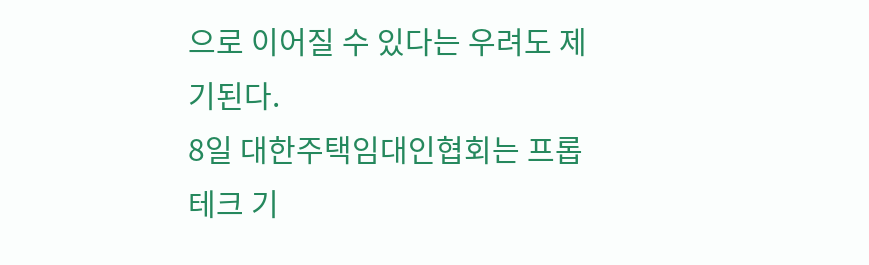으로 이어질 수 있다는 우려도 제기된다.
8일 대한주택임대인협회는 프롭테크 기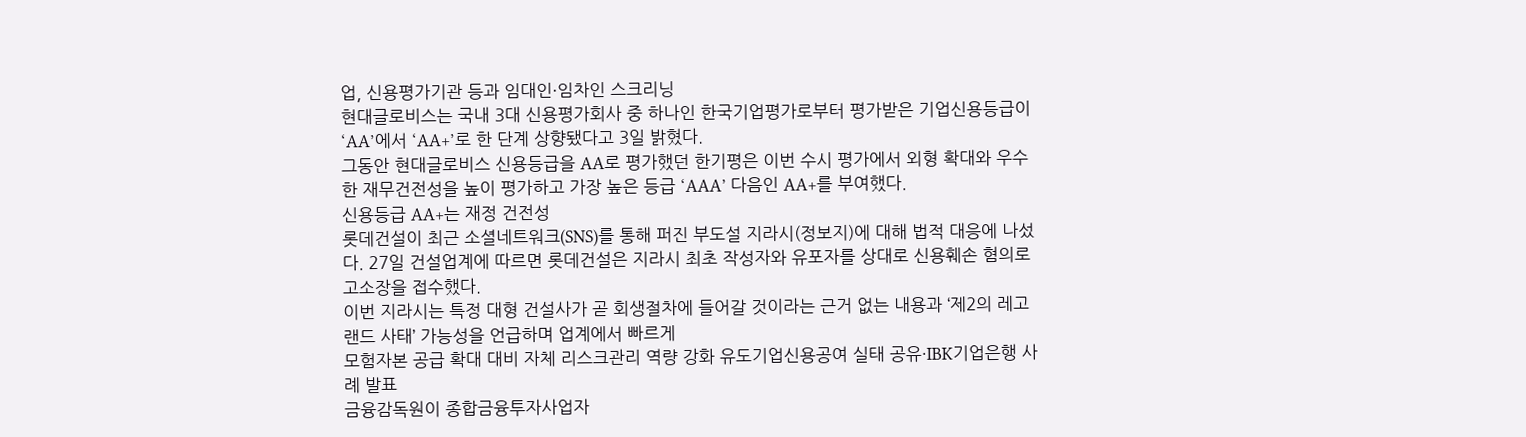업, 신용평가기관 등과 임대인·임차인 스크리닝
현대글로비스는 국내 3대 신용평가회사 중 하나인 한국기업평가로부터 평가받은 기업신용등급이 ‘AA’에서 ‘AA+’로 한 단계 상향됐다고 3일 밝혔다.
그동안 현대글로비스 신용등급을 AA로 평가했던 한기평은 이번 수시 평가에서 외형 확대와 우수한 재무건전성을 높이 평가하고 가장 높은 등급 ‘AAA’ 다음인 AA+를 부여했다.
신용등급 AA+는 재정 건전성
롯데건설이 최근 소셜네트워크(SNS)를 통해 퍼진 부도설 지라시(정보지)에 대해 법적 대응에 나섰다. 27일 건설업계에 따르면 롯데건설은 지라시 최초 작성자와 유포자를 상대로 신용훼손 혐의로 고소장을 접수했다.
이번 지라시는 특정 대형 건설사가 곧 회생절차에 들어갈 것이라는 근거 없는 내용과 ‘제2의 레고랜드 사태’ 가능성을 언급하며 업계에서 빠르게
모험자본 공급 확대 대비 자체 리스크관리 역량 강화 유도기업신용공여 실태 공유·IBK기업은행 사례 발표
금융감독원이 종합금융투자사업자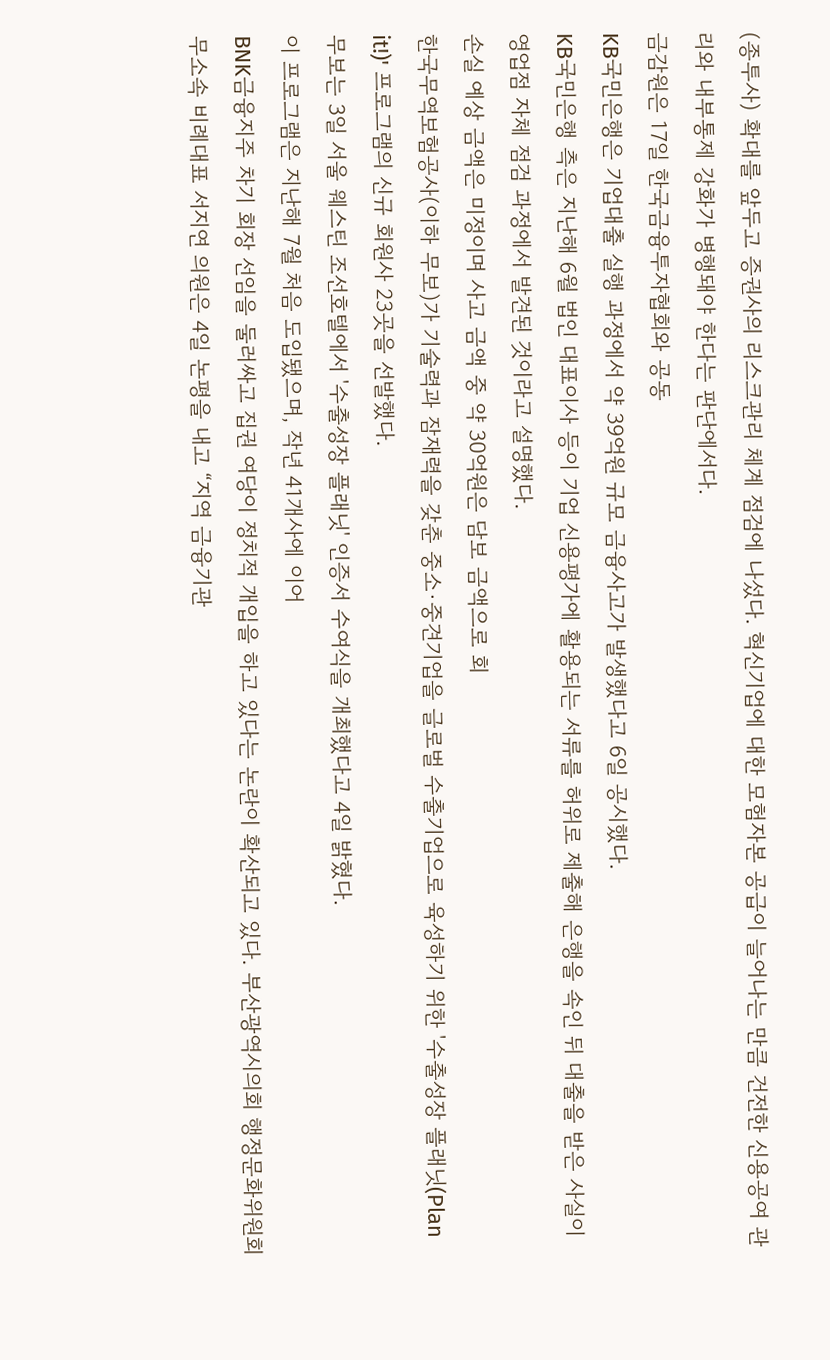(종투사) 확대를 앞두고 증권사의 리스크관리 체계 점검에 나섰다. 혁신기업에 대한 모험자본 공급이 늘어나는 만큼 건전한 신용공여 관리와 내부통제 강화가 병행돼야 한다는 판단에서다.
금감원은 17일 한국금융투자협회와 공동
KB국민은행은 기업대출 실행 과정에서 약 39억원 규모 금융사고가 발생했다고 6일 공시했다.
KB국민은행 측은 지난해 6월 법인 대표이사 등이 기업 신용평가에 활용되는 서류를 허위로 제출해 은행을 속인 뒤 대출을 받은 사실이 영업점 자체 점검 과정에서 발견된 것이라고 설명했다.
손실 예상 금액은 미정이며 사고 금액 중 약 30억원은 담보 금액으로 회
한국무역보험공사(이하 무보)가 기술력과 잠재력을 갖춘 중소·중견기업을 글로벌 수출기업으로 육성하기 위한 '수출성장 플래닛(Plan it!)' 프로그램의 신규 회원사 23곳을 선발했다.
무보는 3일 서울 웨스틴 조선호텔에서 '수출성장 플래닛' 인증서 수여식을 개최했다고 4일 밝혔다.
이 프로그램은 지난해 7월 처음 도입됐으며, 작년 41개사에 이어
BNK금융지주 차기 회장 선임을 둘러싸고 집권 여당이 정치적 개입을 하고 있다는 논란이 확산되고 있다. 부산광역시의회 행정문화위원회 무소속 비례대표 서지연 의원은 4일 논평을 내고 “지역 금융기관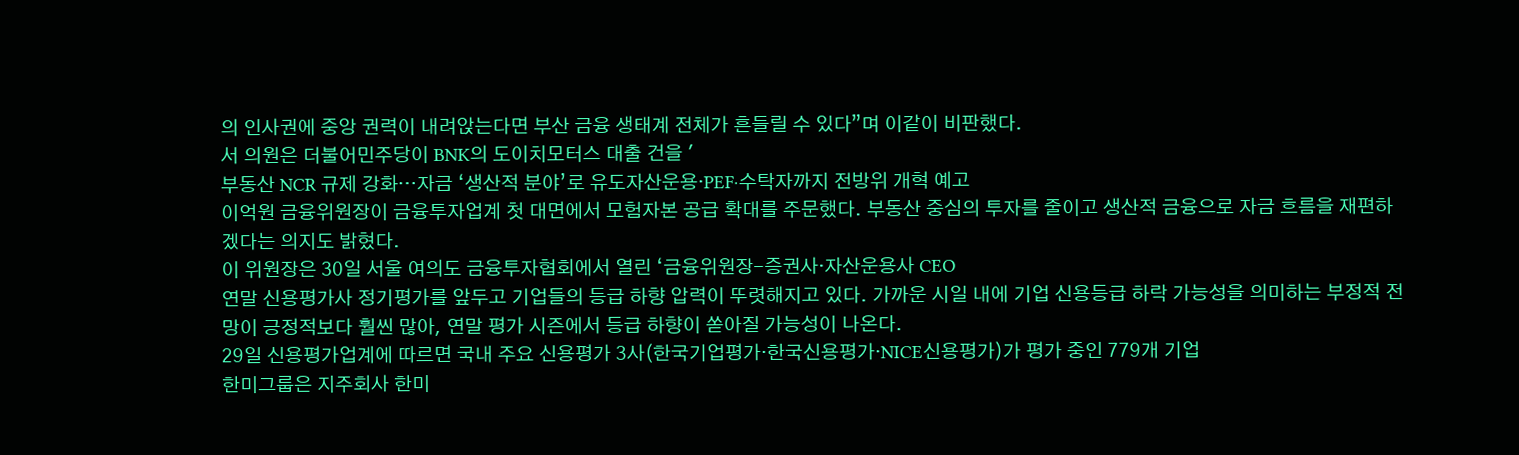의 인사권에 중앙 권력이 내려앉는다면 부산 금융 생태계 전체가 흔들릴 수 있다”며 이같이 비판했다.
서 의원은 더불어민주당이 BNK의 도이치모터스 대출 건을 '
부동산 NCR 규제 강화…자금 ‘생산적 분야’로 유도자산운용·PEF·수탁자까지 전방위 개혁 예고
이억원 금융위원장이 금융투자업계 첫 대면에서 모험자본 공급 확대를 주문했다. 부동산 중심의 투자를 줄이고 생산적 금융으로 자금 흐름을 재편하겠다는 의지도 밝혔다.
이 위원장은 30일 서울 여의도 금융투자협회에서 열린 ‘금융위원장-증권사·자산운용사 CEO
연말 신용평가사 정기평가를 앞두고 기업들의 등급 하향 압력이 뚜렷해지고 있다. 가까운 시일 내에 기업 신용등급 하락 가능성을 의미하는 부정적 전망이 긍정적보다 훨씬 많아, 연말 평가 시즌에서 등급 하향이 쏟아질 가능성이 나온다.
29일 신용평가업계에 따르면 국내 주요 신용평가 3사(한국기업평가·한국신용평가·NICE신용평가)가 평가 중인 779개 기업
한미그룹은 지주회사 한미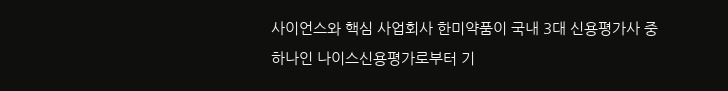사이언스와 핵심 사업회사 한미약품이 국내 3대 신용평가사 중 하나인 나이스신용평가로부터 기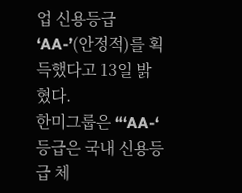업 신용등급 ‘AA-’(안정적)를 획득했다고 13일 밝혔다.
한미그룹은 “‘AA-‘ 등급은 국내 신용등급 체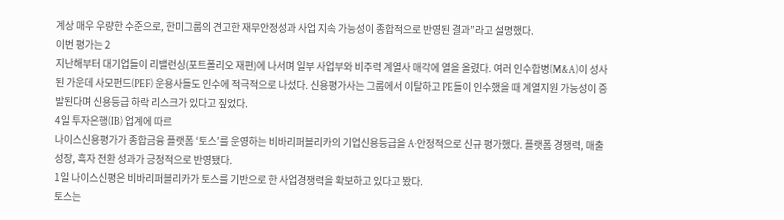계상 매우 우량한 수준으로, 한미그룹의 견고한 재무안정성과 사업 지속 가능성이 종합적으로 반영된 결과”라고 설명했다.
이번 평가는 2
지난해부터 대기업들이 리밸런싱(포트폴리오 재편)에 나서며 일부 사업부와 비주력 계열사 매각에 열을 올렸다. 여러 인수합병(M&A)이 성사된 가운데 사모펀드(PEF) 운용사들도 인수에 적극적으로 나섰다. 신용평가사는 그룹에서 이탈하고 PE들이 인수했을 때 계열지원 가능성이 증발된다며 신용등급 하락 리스크가 있다고 짚었다.
4일 투자은행(IB) 업계에 따르
나이스신용평가가 종합금융 플랫폼 ‘토스’를 운영하는 비바리퍼블리카의 기업신용등급을 A·안정적으로 신규 평가했다. 플랫폼 경쟁력, 매출 성장, 흑자 전환 성과가 긍정적으로 반영됐다.
1일 나이스신평은 비바리퍼블리카가 토스를 기반으로 한 사업경쟁력을 확보하고 있다고 봤다.
토스는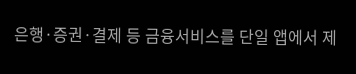은행·증권·결제 등 금융서비스를 단일 앱에서 제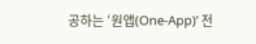공하는 ‘원앱(One-App)’ 전